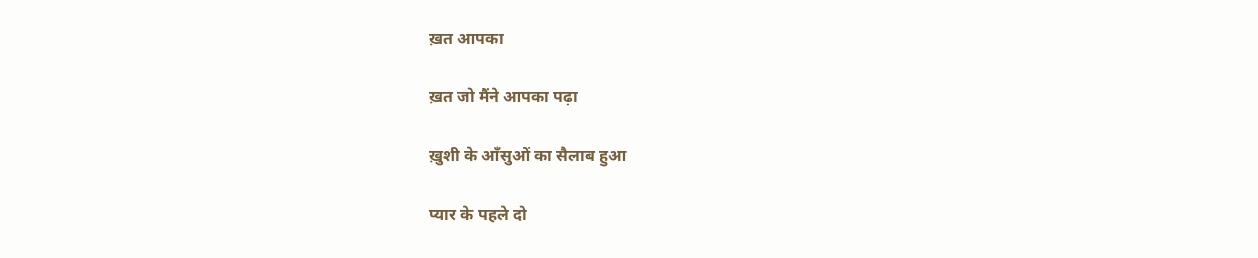ख़त आपका

ख़त जो मैंने आपका पढ़ा

ख़ुशी के आँसुओं का सैलाब हुआ

प्यार के पहले दो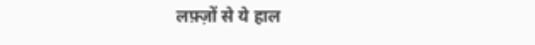लफ़्ज़ों से ये हाल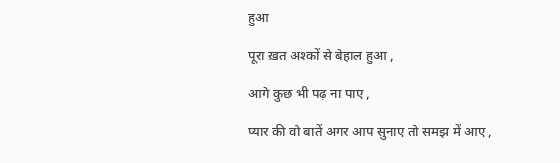हुआ

पूरा ख़त अश्कों से बेहाल हुआ ,

आगे कुछ भी पढ़ ना पाए ,

प्यार की वो बातें अगर आप सुनाए तो समझ में आए ,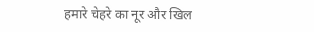हमारे चेहरे का नूर और खिल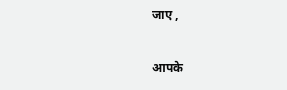जाए ,

आपके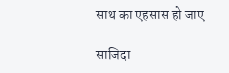साथ का एहसास हो जाए

साजिदा